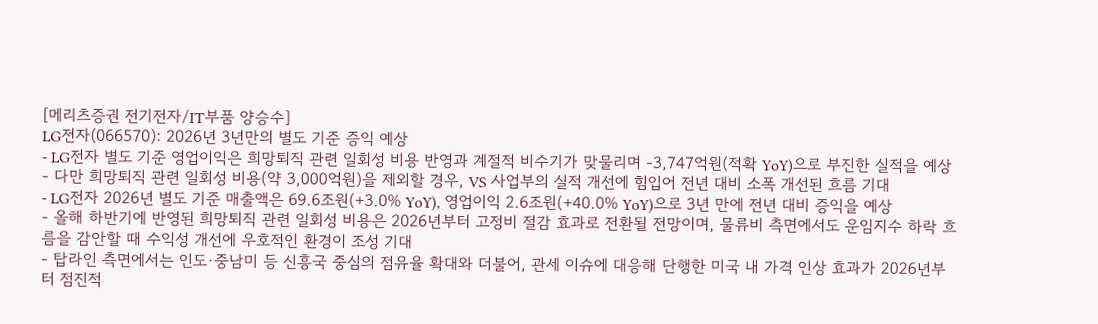[메리츠증권 전기전자/IT부품 양승수]
LG전자(066570): 2026년 3년만의 별도 기준 증익 예상
- LG전자 별도 기준 영업이익은 희망퇴직 관련 일회성 비용 반영과 계절적 비수기가 맞물리며 -3,747억원(적확 YoY)으로 부진한 실적을 예상
- 다만 희망퇴직 관련 일회성 비용(약 3,000억원)을 제외할 경우, VS 사업부의 실적 개선에 힘입어 전년 대비 소폭 개선된 흐름 기대
- LG전자 2026년 별도 기준 매출액은 69.6조원(+3.0% YoY), 영업이익 2.6조원(+40.0% YoY)으로 3년 만에 전년 대비 증익을 예상
- 올해 하반기에 반영된 희망퇴직 관련 일회성 비용은 2026년부터 고정비 절감 효과로 전환될 전망이며, 물류비 측면에서도 운임지수 하락 흐름을 감안할 때 수익성 개선에 우호적인 환경이 조성 기대
- 탑라인 측면에서는 인도·중남미 등 신흥국 중심의 점유율 확대와 더불어, 관세 이슈에 대응해 단행한 미국 내 가격 인상 효과가 2026년부터 점진적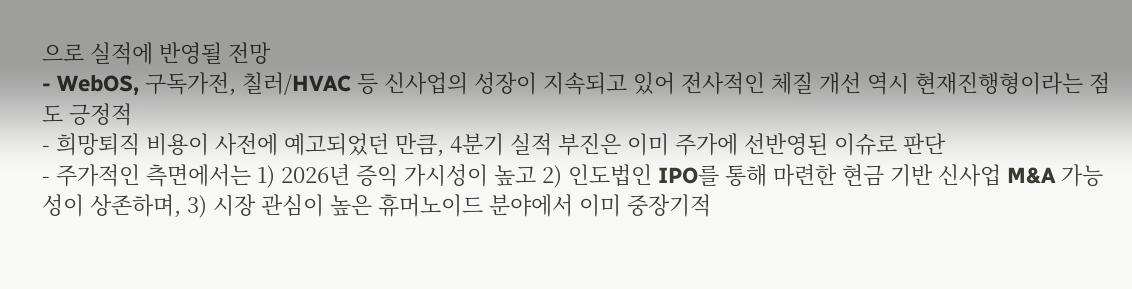으로 실적에 반영될 전망
- WebOS, 구독가전, 칠러/HVAC 등 신사업의 성장이 지속되고 있어 전사적인 체질 개선 역시 현재진행형이라는 점도 긍정적
- 희망퇴직 비용이 사전에 예고되었던 만큼, 4분기 실적 부진은 이미 주가에 선반영된 이슈로 판단
- 주가적인 측면에서는 1) 2026년 증익 가시성이 높고 2) 인도법인 IPO를 통해 마련한 현금 기반 신사업 M&A 가능성이 상존하며, 3) 시장 관심이 높은 휴머노이드 분야에서 이미 중장기적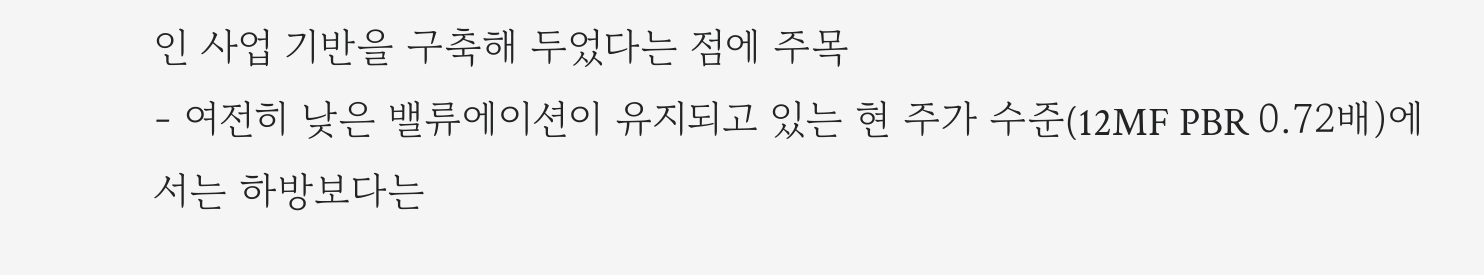인 사업 기반을 구축해 두었다는 점에 주목
- 여전히 낮은 밸류에이션이 유지되고 있는 현 주가 수준(12MF PBR 0.72배)에서는 하방보다는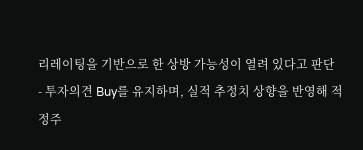리레이팅을 기반으로 한 상방 가능성이 열려 있다고 판단
- 투자의견 Buy를 유지하며, 실적 추정치 상향을 반영해 적정주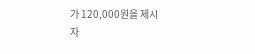가 120,000원을 제시
자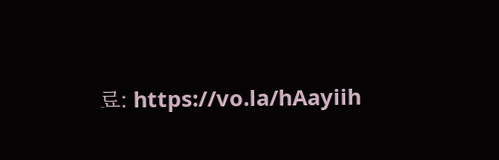료: https://vo.la/hAayiih